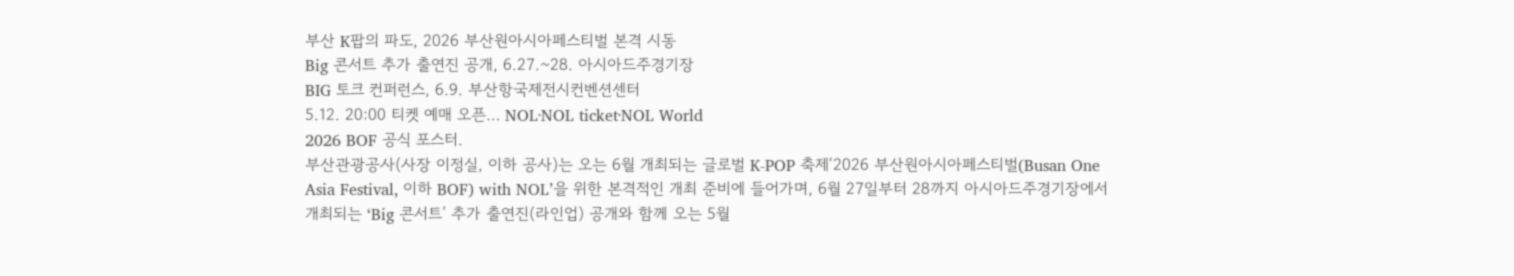부산 K팝의 파도, 2026 부산원아시아페스티벌 본격 시동
Big 콘서트 추가 출연진 공개, 6.27.~28. 아시아드주경기장
BIG 토크 컨퍼런스, 6.9. 부산항국제전시컨벤션센터
5.12. 20:00 티켓 예매 오픈… NOL·NOL ticket·NOL World
2026 BOF 공식 포스터.
부산관광공사(사장 이정실, 이하 공사)는 오는 6월 개최되는 글로벌 K-POP 축제‘2026 부산원아시아페스티벌(Busan One Asia Festival, 이하 BOF) with NOL’을 위한 본격적인 개최 준비에 들어가며, 6월 27일부터 28까지 아시아드주경기장에서 개최되는 ‘Big 콘서트’ 추가 출연진(라인업) 공개와 함께 오는 5월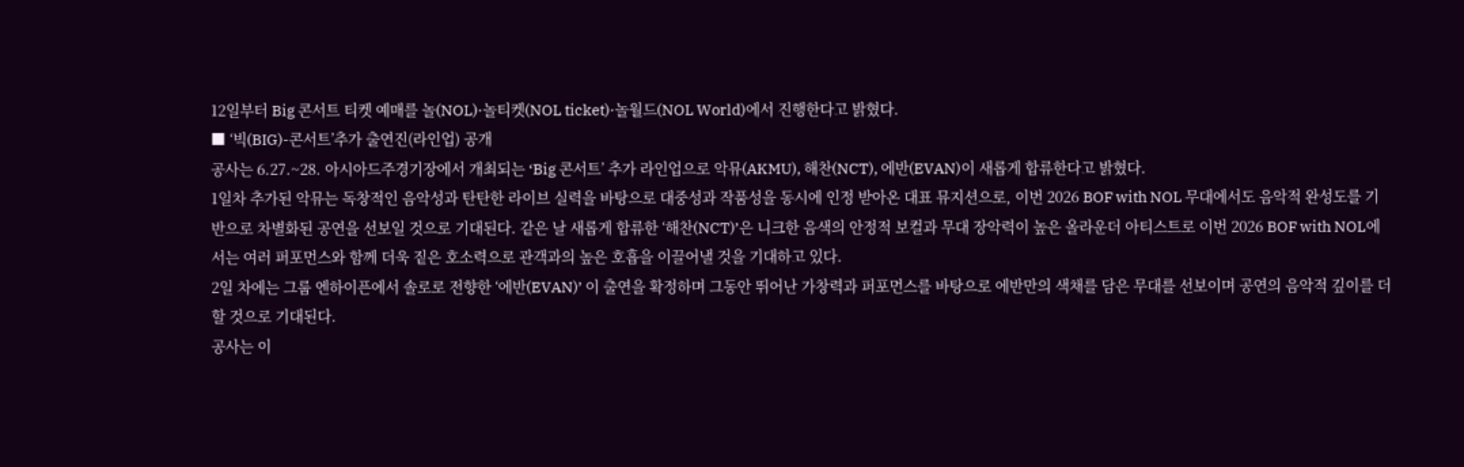12일부터 Big 콘서트 티켓 예매를 놀(NOL)·놀티켓(NOL ticket)·놀월드(NOL World)에서 진행한다고 밝혔다.
■ ‘빅(BIG)-콘서트’추가 출연진(라인업) 공개
공사는 6.27.~28. 아시아드주경기장에서 개최되는 ‘Big 콘서트’ 추가 라인업으로 악뮤(AKMU), 해찬(NCT), 에반(EVAN)이 새롭게 합류한다고 밝혔다.
1일차 추가된 악뮤는 독창적인 음악성과 탄탄한 라이브 실력을 바탕으로 대중성과 작품성을 동시에 인정 받아온 대표 뮤지션으로, 이번 2026 BOF with NOL 무대에서도 음악적 완성도를 기반으로 차별화된 공연을 선보일 것으로 기대된다. 같은 날 새롭게 합류한 ‘해찬(NCT)’은 니크한 음색의 안정적 보컬과 무대 장악력이 높은 올라운더 아티스트로 이번 2026 BOF with NOL에서는 여러 퍼포먼스와 함께 더욱 짙은 호소력으로 관객과의 높은 호흡을 이끌어낼 것을 기대하고 있다.
2일 차에는 그룹 엔하이픈에서 솔로로 전향한 ‘에반(EVAN)’ 이 출연을 확정하며 그동안 뛰어난 가창력과 퍼포먼스를 바탕으로 에반만의 색채를 담은 무대를 선보이며 공연의 음악적 깊이를 더할 것으로 기대된다.
공사는 이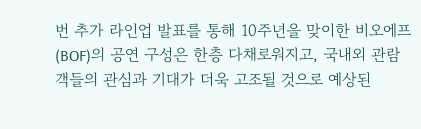번 추가 라인업 발표를 통해 10주년을 맞이한 비오에프(BOF)의 공연 구성은 한층 다채로워지고, 국내외 관람객들의 관심과 기대가 더욱 고조될 것으로 예상된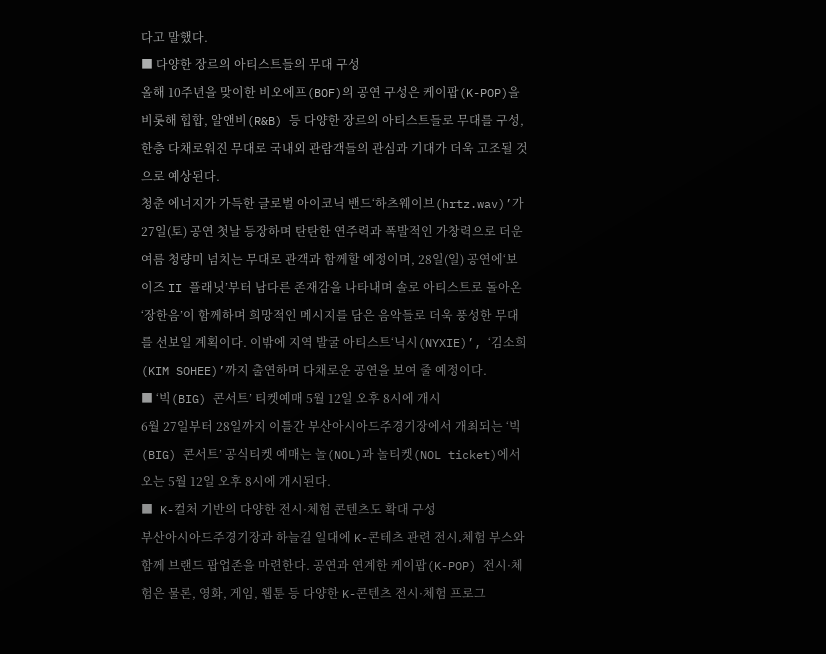다고 말했다.
■ 다양한 장르의 아티스트들의 무대 구성
올해 10주년을 맞이한 비오에프(BOF)의 공연 구성은 케이팝(K-POP)을 비롯해 힙합, 알앤비(R&B) 등 다양한 장르의 아티스트들로 무대를 구성, 한층 다채로워진 무대로 국내외 관람객들의 관심과 기대가 더욱 고조될 것으로 예상된다.
청춘 에너지가 가득한 글로벌 아이코닉 밴드‘하츠웨이브(hrtz.wav)’가 27일(토) 공연 첫날 등장하며 탄탄한 연주력과 폭발적인 가창력으로 더운 여름 청량미 넘치는 무대로 관객과 함께할 예정이며, 28일(일) 공연에‘보이즈 II 플래닛’부터 남다른 존재감을 나타내며 솔로 아티스트로 돌아온‘장한음’이 함께하며 희망적인 메시지를 담은 음악들로 더욱 풍성한 무대를 선보일 계획이다. 이밖에 지역 발굴 아티스트‘닉시(NYXIE)’, ‘김소희(KIM SOHEE)’까지 출연하며 다채로운 공연을 보여 줄 예정이다.
■ ‘빅(BIG) 콘서트’ 티켓예매 5월 12일 오후 8시에 개시
6월 27일부터 28일까지 이틀간 부산아시아드주경기장에서 개최되는 ‘빅(BIG) 콘서트’ 공식티켓 예매는 놀(NOL)과 놀티켓(NOL ticket)에서 오는 5월 12일 오후 8시에 개시된다.
■ K-컬처 기반의 다양한 전시·체험 콘텐츠도 확대 구성
부산아시아드주경기장과 하늘길 일대에 K-콘테츠 관련 전시․체험 부스와 함께 브랜드 팝업존을 마련한다. 공연과 연계한 케이팝(K-POP) 전시·체험은 물론, 영화, 게임, 웹툰 등 다양한 K-콘텐츠 전시·체험 프로그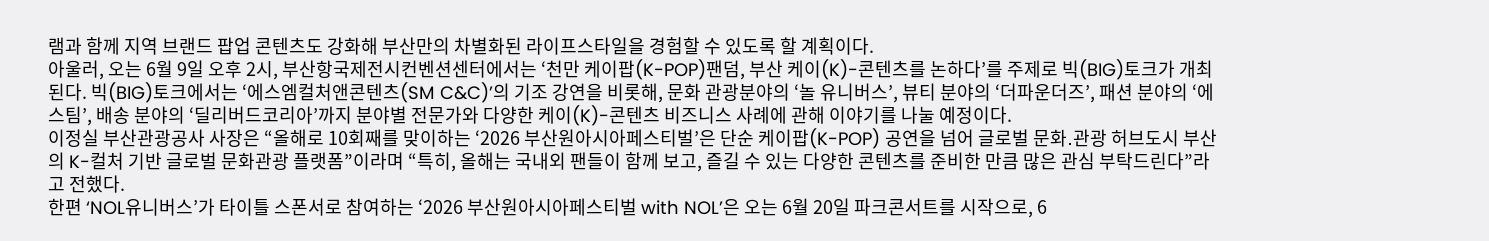램과 함께 지역 브랜드 팝업 콘텐츠도 강화해 부산만의 차별화된 라이프스타일을 경험할 수 있도록 할 계획이다.
아울러, 오는 6월 9일 오후 2시, 부산항국제전시컨벤션센터에서는 ‘천만 케이팝(K-POP)팬덤, 부산 케이(K)-콘텐츠를 논하다’를 주제로 빅(BIG)토크가 개최된다. 빅(BIG)토크에서는 ‘에스엠컬처앤콘텐츠(SM C&C)’의 기조 강연을 비롯해, 문화 관광분야의 ‘놀 유니버스’, 뷰티 분야의 ‘더파운더즈’, 패션 분야의 ‘에스팀’, 배송 분야의 ‘딜리버드코리아’까지 분야별 전문가와 다양한 케이(K)-콘텐츠 비즈니스 사례에 관해 이야기를 나눌 예정이다.
이정실 부산관광공사 사장은 “올해로 10회째를 맞이하는 ‘2026 부산원아시아페스티벌’은 단순 케이팝(K-POP) 공연을 넘어 글로벌 문화․관광 허브도시 부산의 K-컬처 기반 글로벌 문화관광 플랫폼”이라며 “특히, 올해는 국내외 팬들이 함께 보고, 즐길 수 있는 다양한 콘텐츠를 준비한 만큼 많은 관심 부탁드린다”라고 전했다.
한편 ‘NOL유니버스’가 타이틀 스폰서로 참여하는 ‘2026 부산원아시아페스티벌 with NOL’은 오는 6월 20일 파크콘서트를 시작으로, 6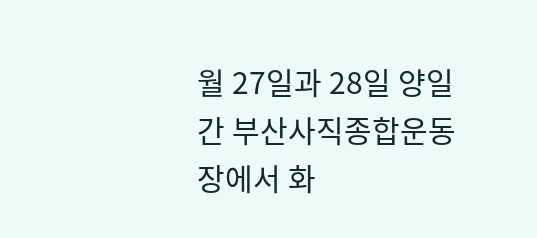월 27일과 28일 양일간 부산사직종합운동장에서 화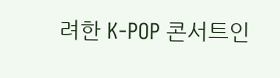려한 K-POP 콘서트인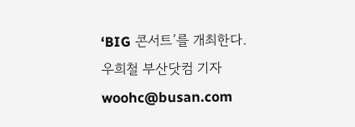‘BIG 콘서트’를 개최한다.
우희철 부산닷컴 기자 woohc@busan.com